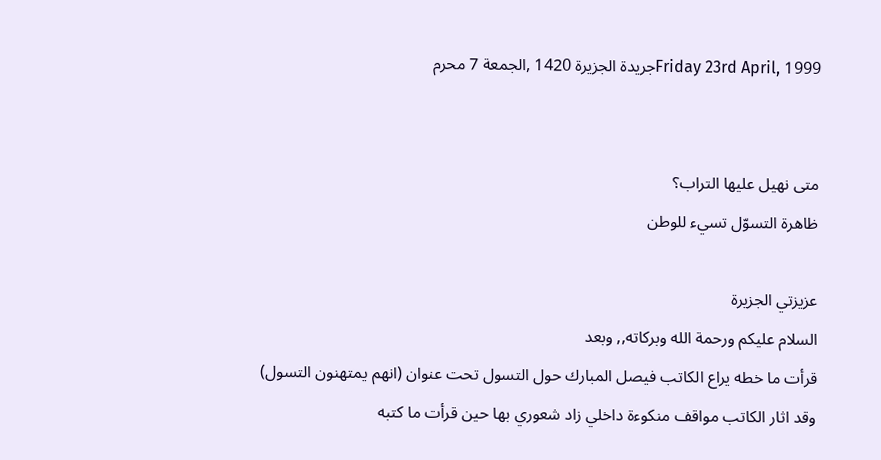Friday 23rd April, 1999جريدة الجزيرة 1420 ,الجمعة 7 محرم


متى نهيل عليها التراب؟
ظاهرة التسوّل تسيء للوطن

عزيزتي الجزيرة
السلام عليكم ورحمة الله وبركاته,, وبعد
قرأت ما خطه يراع الكاتب فيصل المبارك حول التسول تحت عنوان (انهم يمتهنون التسول) وقد اثار الكاتب مواقف منكوءة داخلي زاد شعوري بها حين قرأت ما كتبه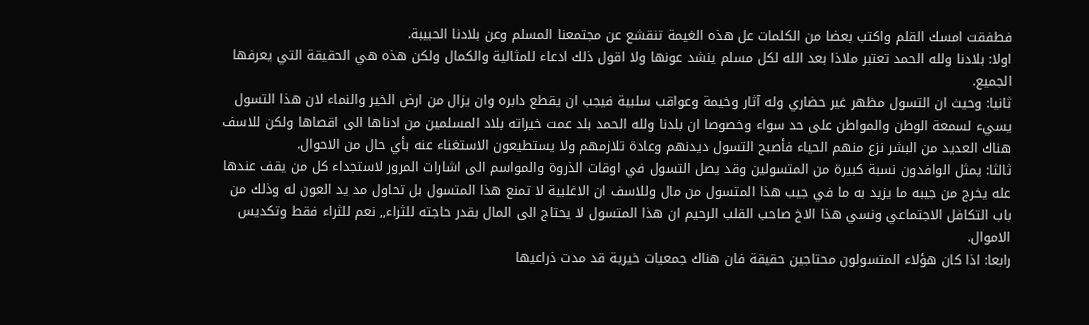فطفقت امسك القلم واكتب بعضا من الكلمات عل هذه الغيمة تنقشع عن مجتمعنا المسلم وعن بلادنا الحبيبة.
اولا: بلادنا ولله الحمد تعتبر ملاذا بعد الله لكل مسلم ينشد عونها ولا اقول ذلك ادعاء للمثالية والكمال ولكن هذه هي الحقيقة التي يعرفها الجميع.
ثانيا: وحيث ان التسول مظهر غير حضاري وله آثار وخيمة وعواقب سلبية فيجب ان يقطع دابره وان يزال من ارض الخير والنماء لان هذا التسول يسيء لسمعة الوطن والمواطن على حد سواء وخصوصا ان بلدنا ولله الحمد بلد عمت خيراته بلاد المسلمين من ادناها الى اقصاها ولكن للاسف هناك العديد من البشر نزع منهم الحياء فأصبح التسول ديدنهم وعادة تلازمهم ولا يستطيعون الاستغناء عنه بأي حال من الاحوال.
ثالثا: يمثل الوافدون نسبة كبيرة من المتسولين وقد يصل التسول في اوقات الذروة والمواسم الى اشارات المرور لاستجداء كل من يقف عندها عله يخرج من جيبه ما يزيد به ما في جيب هذا المتسول من مال وللاسف ان الاغلبية لا تمنع هذا المتسول بل تحاول مد يد العون له وذلك من باب التكافل الاجتماعي ونسي هذا الاخ صاحب القلب الرحيم ان هذا المتسول لا يحتاج الى المال بقدر حاجته للثراء,, نعم للثراء فقط وتكديس الاموال.
رابعا: اذا كان هؤلاء المتسولون محتاجين حقيقة فان هناك جمعيات خيرية قد مدت ذراعيها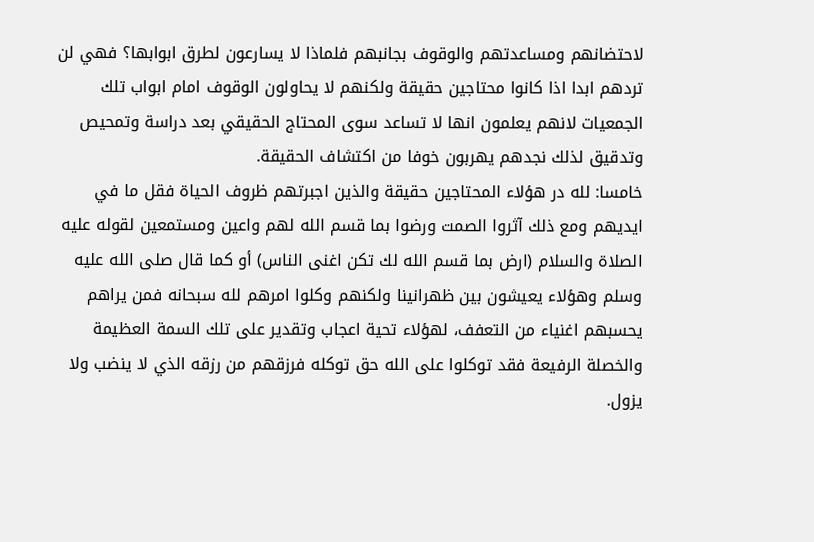لاحتضانهم ومساعدتهم والوقوف بجانبهم فلماذا لا يسارعون لطرق ابوابها؟ فهي لن تردهم ابدا اذا كانوا محتاجين حقيقة ولكنهم لا يحاولون الوقوف امام ابواب تلك الجمعيات لانهم يعلمون انها لا تساعد سوى المحتاج الحقيقي بعد دراسة وتمحيص وتدقيق لذلك نجدهم يهربون خوفا من اكتشاف الحقيقة.
خامسا: لله در هؤلاء المحتاجين حقيقة والذين اجبرتهم ظروف الحياة فقل ما في ايديهم ومع ذلك آثروا الصمت ورضوا بما قسم الله لهم واعين ومستمعين لقوله عليه الصلاة والسلام (ارض بما قسم الله لك تكن اغنى الناس) أو كما قال صلى الله عليه وسلم وهؤلاء يعيشون بين ظهرانينا ولكنهم وكلوا امرهم لله سبحانه فمن يراهم يحسبهم اغنياء من التعفف، لهؤلاء تحية اعجاب وتقدير على تلك السمة العظيمة والخصلة الرفيعة فقد توكلوا على الله حق توكله فرزقهم من رزقه الذي لا ينضب ولا يزول.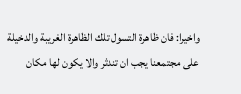واخيرا: فان ظاهرة التسول تلك الظاهرة الغريبة والدخيلة على مجتمعنا يجب ان تندثر والا يكون لها مكان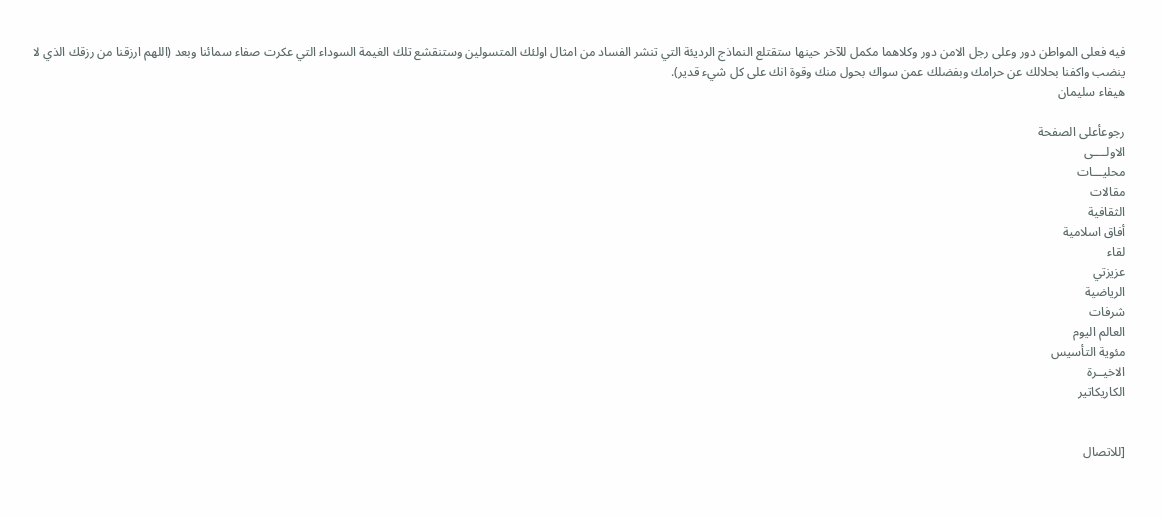فيه فعلى المواطن دور وعلى رجل الامن دور وكلاهما مكمل للآخر حينها ستقتلع النماذج الرديئة التي تنشر الفساد من امثال اولئك المتسولين وستنقشع تلك الغيمة السوداء التي عكرت صفاء سمائنا وبعد (اللهم ارزقنا من رزقك الذي لا ينضب واكفنا بحلالك عن حرامك وبفضلك عمن سواك بحول منك وقوة انك على كل شيء قدير).
هيفاء سليمان

رجوعأعلى الصفحة
الاولــــى
محليـــات
مقالات
الثقافية
أفاق اسلامية
لقاء
عزيزتي
الرياضية
شرفات
العالم اليوم
مئوية التأسيس
الاخيــرة
الكاريكاتير


[للاتصال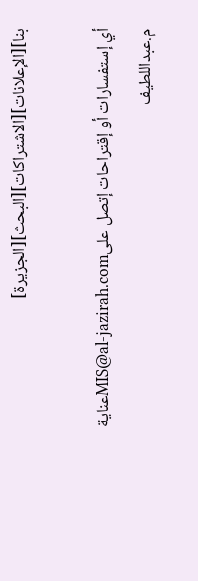بنا][الإعلانات][الاشتراكات][البحث][الجزيرة]

أي إستفسارات أو إقتراحات إتصل علىMIS@al-jazirah.comعناية م.عبداللطيف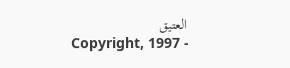العتيق
Copyright, 1997 -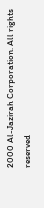2000 Al-Jazirah Corporation. All rights reserved